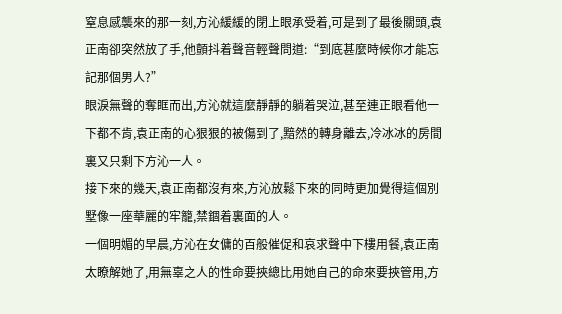窒息感襲來的那一刻,方沁緩緩的閉上眼承受着,可是到了最後關頭,袁正南卻突然放了手,他顫抖着聲音輕聲問道:“到底甚麼時候你才能忘記那個男人?”
眼淚無聲的奪眶而出,方沁就這麼靜靜的躺着哭泣,甚至連正眼看他一下都不肯,袁正南的心狠狠的被傷到了,黯然的轉身離去,冷冰冰的房間裏又只剩下方沁一人。
接下來的幾天,袁正南都沒有來,方沁放鬆下來的同時更加覺得這個別墅像一座華麗的牢籠,禁錮着裏面的人。
一個明媚的早晨,方沁在女傭的百般催促和哀求聲中下樓用餐,袁正南太瞭解她了,用無辜之人的性命要挾總比用她自己的命來要挾管用,方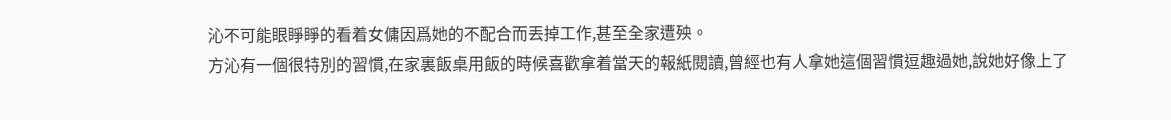沁不可能眼睜睜的看着女傭因爲她的不配合而丟掉工作,甚至全家遭殃。
方沁有一個很特別的習慣,在家裏飯桌用飯的時候喜歡拿着當天的報紙閱讀,曾經也有人拿她這個習慣逗趣過她,說她好像上了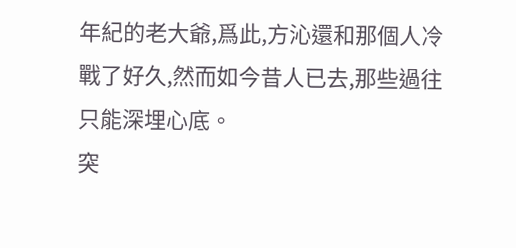年紀的老大爺,爲此,方沁還和那個人冷戰了好久,然而如今昔人已去,那些過往只能深埋心底。
突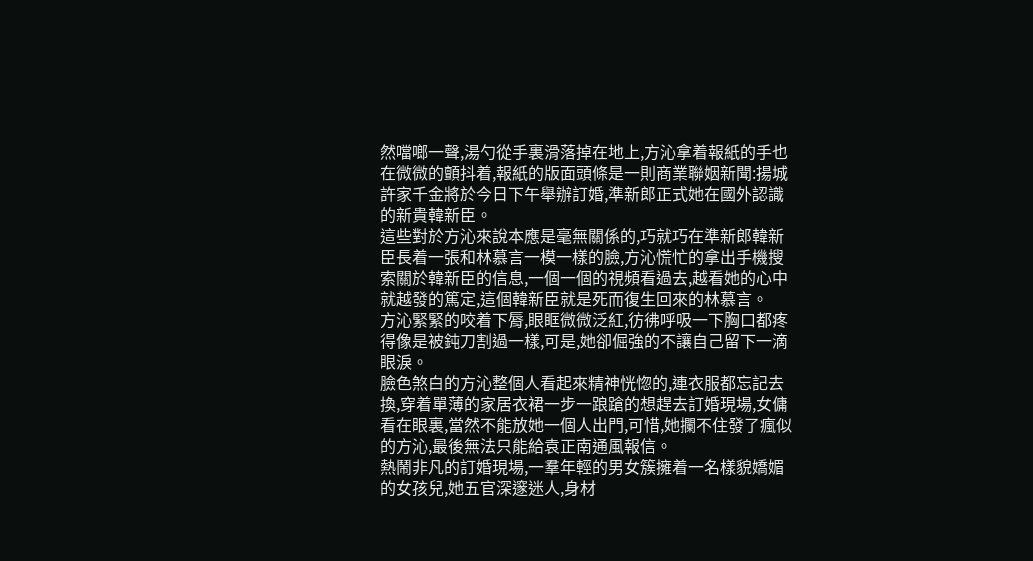然噹啷一聲,湯勺從手裏滑落掉在地上,方沁拿着報紙的手也在微微的顫抖着,報紙的版面頭條是一則商業聯姻新聞:揚城許家千金將於今日下午舉辦訂婚,準新郎正式她在國外認識的新貴韓新臣。
這些對於方沁來說本應是毫無關係的,巧就巧在準新郎韓新臣長着一張和林慕言一模一樣的臉,方沁慌忙的拿出手機搜索關於韓新臣的信息,一個一個的視頻看過去,越看她的心中就越發的篤定,這個韓新臣就是死而復生回來的林慕言。
方沁緊緊的咬着下脣,眼眶微微泛紅,彷彿呼吸一下胸口都疼得像是被鈍刀割過一樣,可是,她卻倔強的不讓自己留下一滴眼淚。
臉色煞白的方沁整個人看起來精神恍惚的,連衣服都忘記去換,穿着單薄的家居衣裙一步一踉蹌的想趕去訂婚現場,女傭看在眼裏,當然不能放她一個人出門,可惜,她攔不住發了瘋似的方沁,最後無法只能給袁正南通風報信。
熱鬧非凡的訂婚現場,一羣年輕的男女簇擁着一名樣貌嬌媚的女孩兒,她五官深邃迷人,身材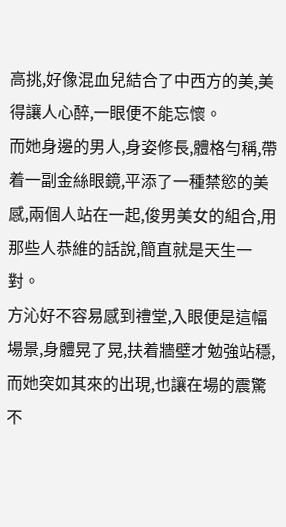高挑,好像混血兒結合了中西方的美,美得讓人心醉,一眼便不能忘懷。
而她身邊的男人,身姿修長,體格勻稱,帶着一副金絲眼鏡,平添了一種禁慾的美感,兩個人站在一起,俊男美女的組合,用那些人恭維的話說,簡直就是天生一對。
方沁好不容易感到禮堂,入眼便是這幅場景,身體晃了晃,扶着牆壁才勉強站穩,而她突如其來的出現,也讓在場的震驚不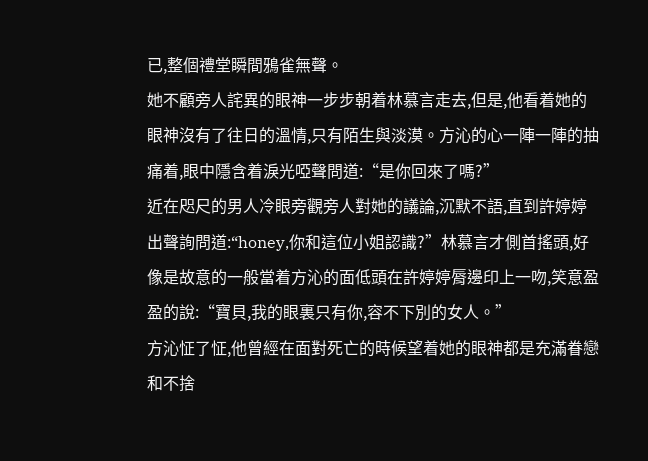已,整個禮堂瞬間鴉雀無聲。
她不顧旁人詫異的眼神一步步朝着林慕言走去,但是,他看着她的眼神沒有了往日的溫情,只有陌生與淡漠。方沁的心一陣一陣的抽痛着,眼中隱含着淚光啞聲問道:“是你回來了嗎?”
近在咫尺的男人冷眼旁觀旁人對她的議論,沉默不語,直到許婷婷出聲詢問道:“honey,你和這位小姐認識?”林慕言才側首搖頭,好像是故意的一般當着方沁的面低頭在許婷婷脣邊印上一吻,笑意盈盈的說:“寶貝,我的眼裏只有你,容不下別的女人。”
方沁怔了怔,他曾經在面對死亡的時候望着她的眼神都是充滿眷戀和不捨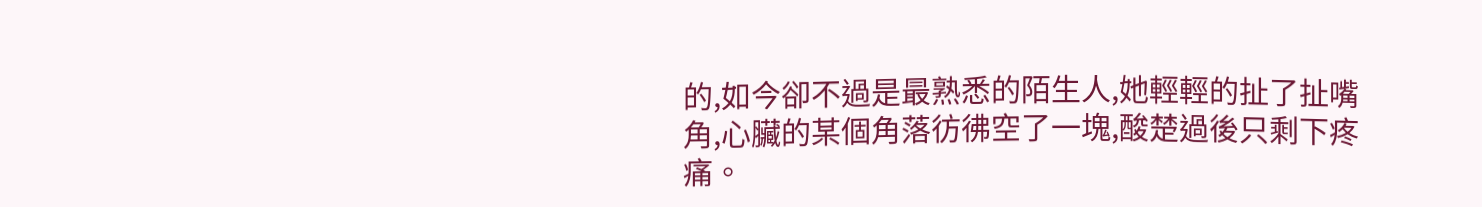的,如今卻不過是最熟悉的陌生人,她輕輕的扯了扯嘴角,心臟的某個角落彷彿空了一塊,酸楚過後只剩下疼痛。